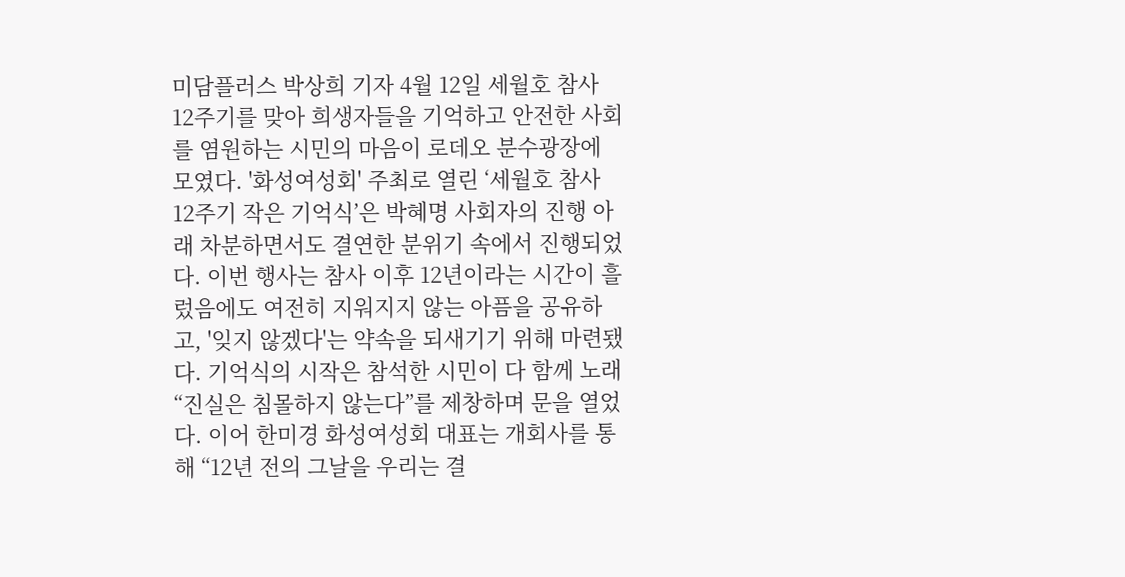미담플러스 박상희 기자 4월 12일 세월호 참사 12주기를 맞아 희생자들을 기억하고 안전한 사회를 염원하는 시민의 마음이 로데오 분수광장에 모였다. '화성여성회' 주최로 열린 ‘세월호 참사 12주기 작은 기억식’은 박혜명 사회자의 진행 아래 차분하면서도 결연한 분위기 속에서 진행되었다. 이번 행사는 참사 이후 12년이라는 시간이 흘렀음에도 여전히 지워지지 않는 아픔을 공유하고, '잊지 않겠다'는 약속을 되새기기 위해 마련됐다. 기억식의 시작은 참석한 시민이 다 함께 노래 “진실은 침몰하지 않는다”를 제창하며 문을 열었다. 이어 한미경 화성여성회 대표는 개회사를 통해 “12년 전의 그날을 우리는 결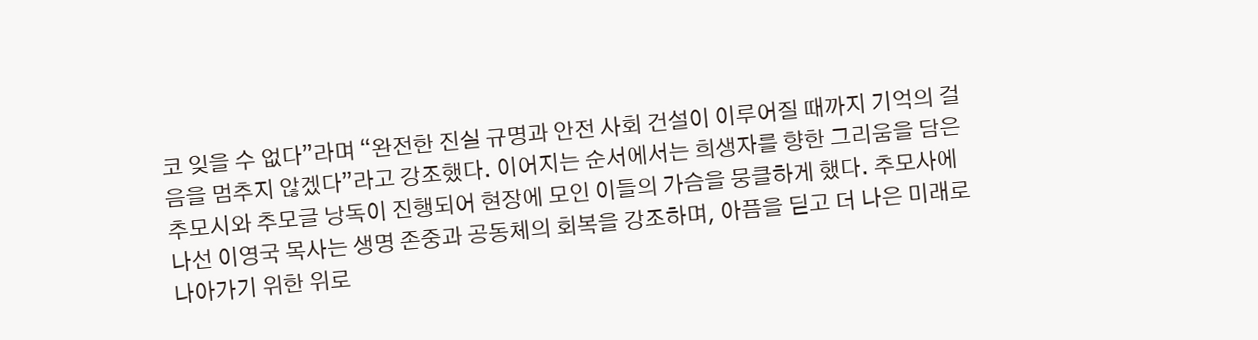코 잊을 수 없다”라며 “완전한 진실 규명과 안전 사회 건설이 이루어질 때까지 기억의 걸음을 멈추지 않겠다”라고 강조했다. 이어지는 순서에서는 희생자를 향한 그리움을 담은 추모시와 추모글 낭독이 진행되어 현장에 모인 이들의 가슴을 뭉클하게 했다. 추모사에 나선 이영국 목사는 생명 존중과 공동체의 회복을 강조하며, 아픔을 딛고 더 나은 미래로 나아가기 위한 위로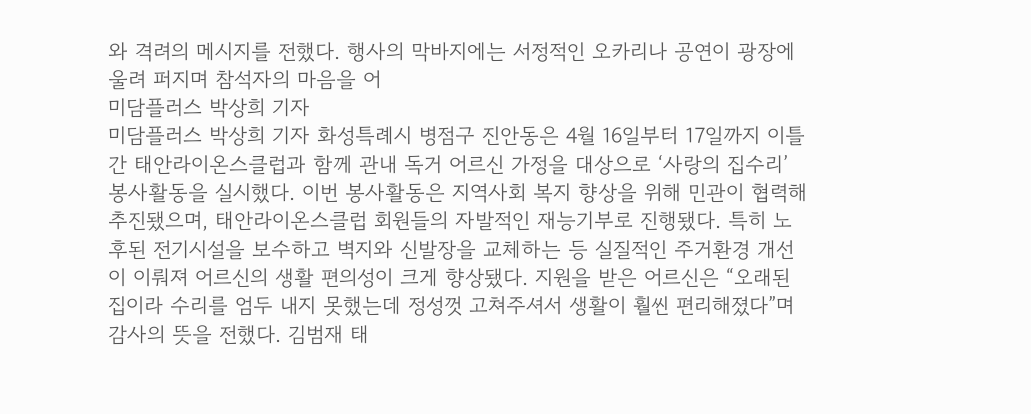와 격려의 메시지를 전했다. 행사의 막바지에는 서정적인 오카리나 공연이 광장에 울려 퍼지며 참석자의 마음을 어
미담플러스 박상희 기자
미담플러스 박상희 기자 화성특례시 병점구 진안동은 4월 16일부터 17일까지 이틀간 태안라이온스클럽과 함께 관내 독거 어르신 가정을 대상으로 ‘사랑의 집수리’ 봉사활동을 실시했다. 이번 봉사활동은 지역사회 복지 향상을 위해 민관이 협력해 추진됐으며, 태안라이온스클럽 회원들의 자발적인 재능기부로 진행됐다. 특히 노후된 전기시설을 보수하고 벽지와 신발장을 교체하는 등 실질적인 주거환경 개선이 이뤄져 어르신의 생활 편의성이 크게 향상됐다. 지원을 받은 어르신은 “오래된 집이라 수리를 엄두 내지 못했는데 정성껏 고쳐주셔서 생활이 훨씬 편리해졌다”며 감사의 뜻을 전했다. 김범재 태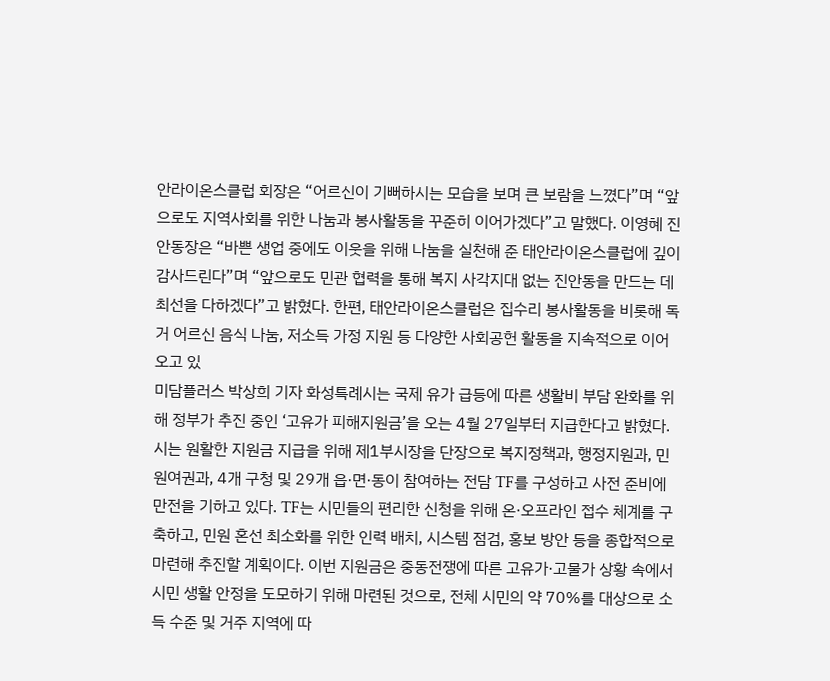안라이온스클럽 회장은 “어르신이 기뻐하시는 모습을 보며 큰 보람을 느꼈다”며 “앞으로도 지역사회를 위한 나눔과 봉사활동을 꾸준히 이어가겠다”고 말했다. 이영혜 진안동장은 “바쁜 생업 중에도 이웃을 위해 나눔을 실천해 준 태안라이온스클럽에 깊이 감사드린다”며 “앞으로도 민관 협력을 통해 복지 사각지대 없는 진안동을 만드는 데 최선을 다하겠다”고 밝혔다. 한편, 태안라이온스클럽은 집수리 봉사활동을 비롯해 독거 어르신 음식 나눔, 저소득 가정 지원 등 다양한 사회공헌 활동을 지속적으로 이어오고 있
미담플러스 박상희 기자 화성특례시는 국제 유가 급등에 따른 생활비 부담 완화를 위해 정부가 추진 중인 ‘고유가 피해지원금’을 오는 4월 27일부터 지급한다고 밝혔다. 시는 원활한 지원금 지급을 위해 제1부시장을 단장으로 복지정책과, 행정지원과, 민원여권과, 4개 구청 및 29개 읍·면·동이 참여하는 전담 TF를 구성하고 사전 준비에 만전을 기하고 있다. TF는 시민들의 편리한 신청을 위해 온·오프라인 접수 체계를 구축하고, 민원 혼선 최소화를 위한 인력 배치, 시스템 점검, 홍보 방안 등을 종합적으로 마련해 추진할 계획이다. 이번 지원금은 중동전쟁에 따른 고유가·고물가 상황 속에서 시민 생활 안정을 도모하기 위해 마련된 것으로, 전체 시민의 약 70%를 대상으로 소득 수준 및 거주 지역에 따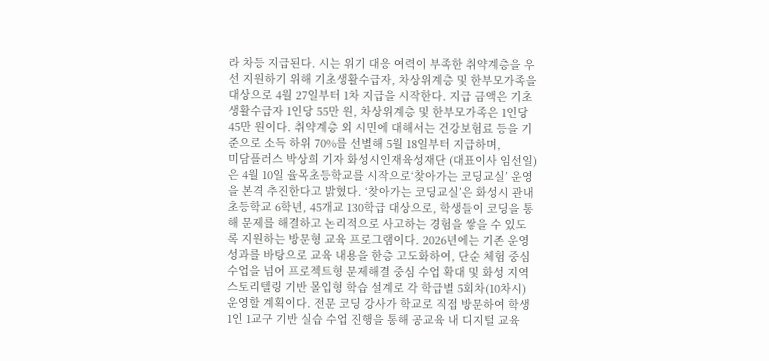라 차등 지급된다. 시는 위기 대응 여력이 부족한 취약계층을 우선 지원하기 위해 기초생활수급자, 차상위계층 및 한부모가족을 대상으로 4월 27일부터 1차 지급을 시작한다. 지급 금액은 기초생활수급자 1인당 55만 원, 차상위계층 및 한부모가족은 1인당 45만 원이다. 취약계층 외 시민에 대해서는 건강보험료 등을 기준으로 소득 하위 70%를 선별해 5월 18일부터 지급하며,
미담플러스 박상희 기자 화성시인재육성재단 (대표이사 임선일) 은 4월 10일 율목초등학교를 시작으로‘찾아가는 코딩교실’ 운영을 본격 추진한다고 밝혔다. ‘찾아가는 코딩교실’은 화성시 관내 초등학교 6학년, 45개교 130학급 대상으로, 학생들이 코딩을 통해 문제를 해결하고 논리적으로 사고하는 경험을 쌓을 수 있도록 지원하는 방문형 교육 프로그램이다. 2026년에는 기존 운영 성과를 바탕으로 교육 내용을 한층 고도화하여, 단순 체험 중심 수업을 넘어 프로젝트형 문제해결 중심 수업 확대 및 화성 지역 스토리텔링 기반 몰입형 학습 설계로 각 학급별 5회차(10차시) 운영할 계획이다. 전문 코딩 강사가 학교로 직접 방문하여 학생 1인 1교구 기반 실습 수업 진행을 통해 공교육 내 디지털 교육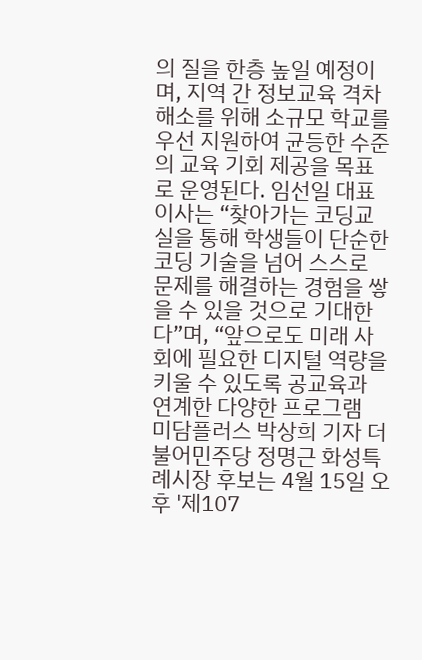의 질을 한층 높일 예정이며, 지역 간 정보교육 격차 해소를 위해 소규모 학교를 우선 지원하여 균등한 수준의 교육 기회 제공을 목표로 운영된다. 임선일 대표이사는 “찾아가는 코딩교실을 통해 학생들이 단순한 코딩 기술을 넘어 스스로 문제를 해결하는 경험을 쌓을 수 있을 것으로 기대한다”며, “앞으로도 미래 사회에 필요한 디지털 역량을 키울 수 있도록 공교육과 연계한 다양한 프로그램
미담플러스 박상희 기자 더불어민주당 정명근 화성특례시장 후보는 4월 15일 오후 '제107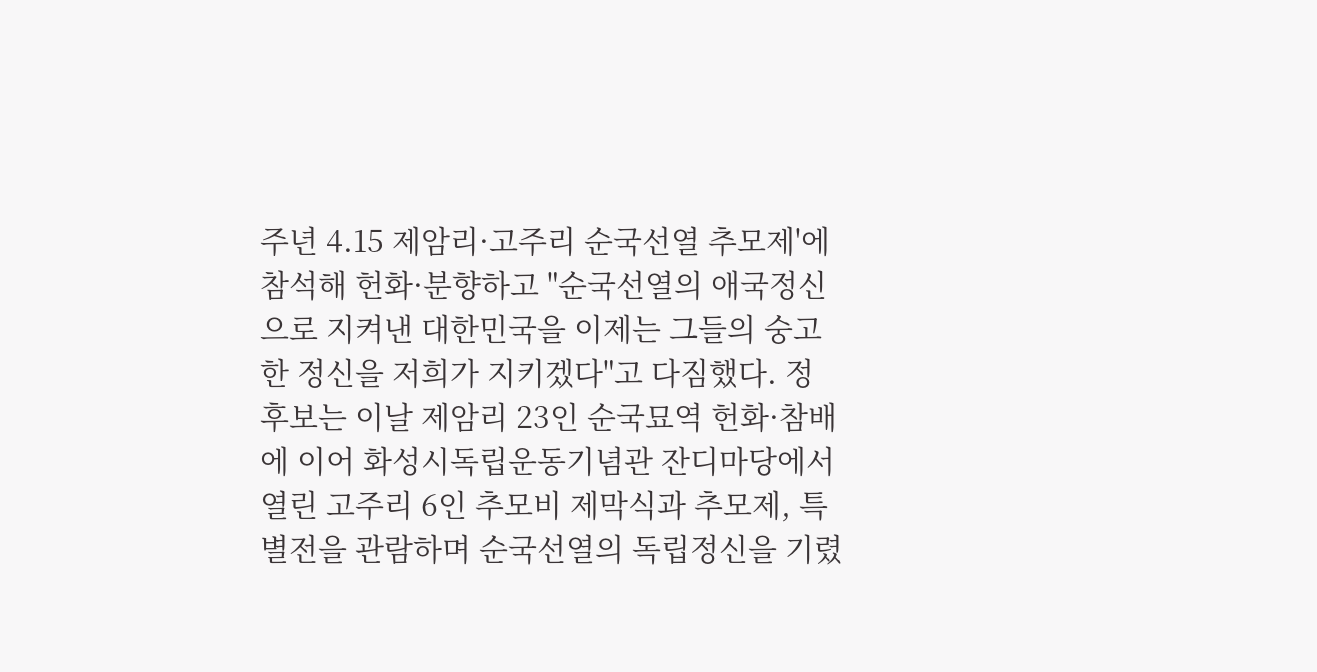주년 4.15 제암리·고주리 순국선열 추모제'에 참석해 헌화·분향하고 "순국선열의 애국정신으로 지켜낸 대한민국을 이제는 그들의 숭고한 정신을 저희가 지키겠다"고 다짐했다. 정 후보는 이날 제암리 23인 순국묘역 헌화·참배에 이어 화성시독립운동기념관 잔디마당에서 열린 고주리 6인 추모비 제막식과 추모제, 특별전을 관람하며 순국선열의 독립정신을 기렸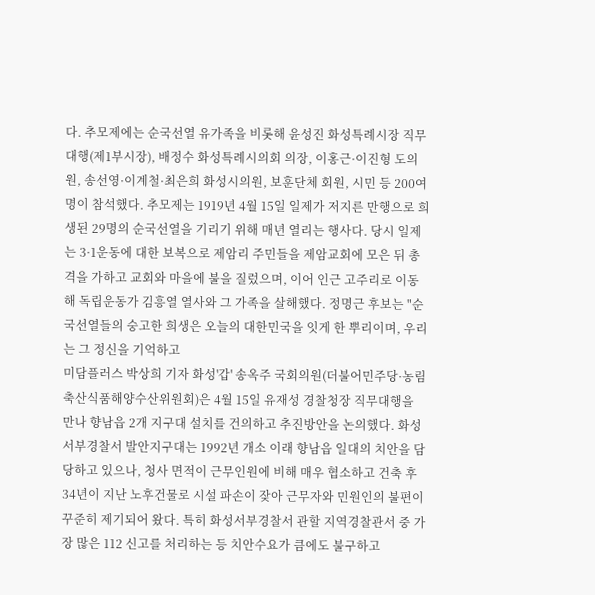다. 추모제에는 순국선열 유가족을 비롯해 윤성진 화성특례시장 직무대행(제1부시장), 배정수 화성특례시의회 의장, 이홍근·이진형 도의원, 송선영·이계철·최은희 화성시의원, 보훈단체 회원, 시민 등 200여 명이 참석했다. 추모제는 1919년 4월 15일 일제가 저지른 만행으로 희생된 29명의 순국선열을 기리기 위해 매년 열리는 행사다. 당시 일제는 3·1운동에 대한 보복으로 제암리 주민들을 제암교회에 모은 뒤 총격을 가하고 교회와 마을에 불을 질렀으며, 이어 인근 고주리로 이동해 독립운동가 김흥열 열사와 그 가족을 살해했다. 정명근 후보는 "순국선열들의 숭고한 희생은 오늘의 대한민국을 잇게 한 뿌리이며, 우리는 그 정신을 기억하고
미담플러스 박상희 기자 화성'갑' 송옥주 국회의원(더불어민주당·농림축산식품해양수산위원회)은 4월 15일 유재성 경찰청장 직무대행을 만나 향남읍 2개 지구대 설치를 건의하고 추진방안을 논의했다. 화성서부경찰서 발안지구대는 1992년 개소 이래 향남읍 일대의 치안을 담당하고 있으나, 청사 면적이 근무인원에 비해 매우 협소하고 건축 후 34년이 지난 노후건물로 시설 파손이 잦아 근무자와 민원인의 불편이 꾸준히 제기되어 왔다. 특히 화성서부경찰서 관할 지역경찰관서 중 가장 많은 112 신고를 처리하는 등 치안수요가 큼에도 불구하고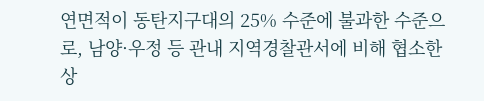연면적이 동탄지구대의 25% 수준에 불과한 수준으로, 남양·우정 등 관내 지역경찰관서에 비해 협소한 상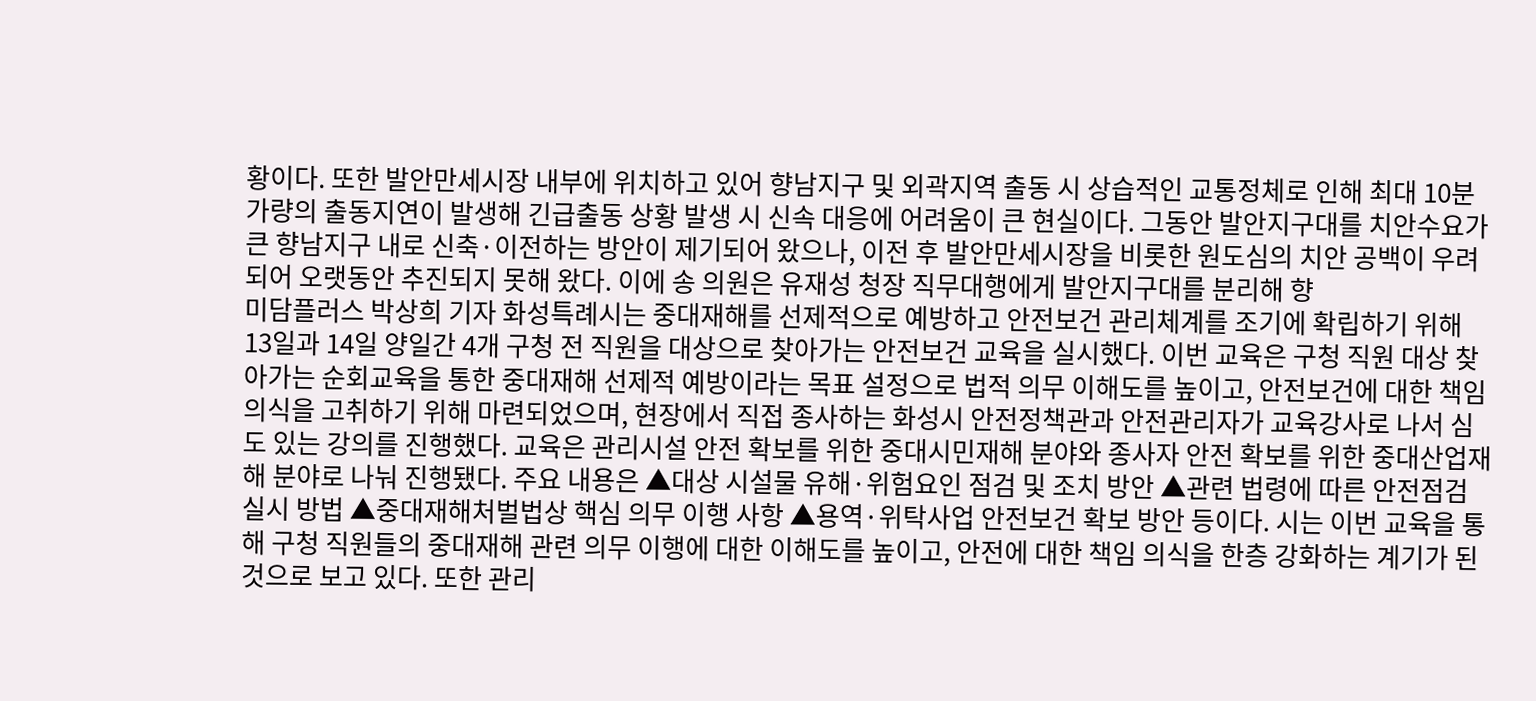황이다. 또한 발안만세시장 내부에 위치하고 있어 향남지구 및 외곽지역 출동 시 상습적인 교통정체로 인해 최대 10분 가량의 출동지연이 발생해 긴급출동 상황 발생 시 신속 대응에 어려움이 큰 현실이다. 그동안 발안지구대를 치안수요가 큰 향남지구 내로 신축·이전하는 방안이 제기되어 왔으나, 이전 후 발안만세시장을 비롯한 원도심의 치안 공백이 우려되어 오랫동안 추진되지 못해 왔다. 이에 송 의원은 유재성 청장 직무대행에게 발안지구대를 분리해 향
미담플러스 박상희 기자 화성특례시는 중대재해를 선제적으로 예방하고 안전보건 관리체계를 조기에 확립하기 위해 13일과 14일 양일간 4개 구청 전 직원을 대상으로 찾아가는 안전보건 교육을 실시했다. 이번 교육은 구청 직원 대상 찾아가는 순회교육을 통한 중대재해 선제적 예방이라는 목표 설정으로 법적 의무 이해도를 높이고, 안전보건에 대한 책임 의식을 고취하기 위해 마련되었으며, 현장에서 직접 종사하는 화성시 안전정책관과 안전관리자가 교육강사로 나서 심도 있는 강의를 진행했다. 교육은 관리시설 안전 확보를 위한 중대시민재해 분야와 종사자 안전 확보를 위한 중대산업재해 분야로 나눠 진행됐다. 주요 내용은 ▲대상 시설물 유해·위험요인 점검 및 조치 방안 ▲관련 법령에 따른 안전점검 실시 방법 ▲중대재해처벌법상 핵심 의무 이행 사항 ▲용역·위탁사업 안전보건 확보 방안 등이다. 시는 이번 교육을 통해 구청 직원들의 중대재해 관련 의무 이행에 대한 이해도를 높이고, 안전에 대한 책임 의식을 한층 강화하는 계기가 된 것으로 보고 있다. 또한 관리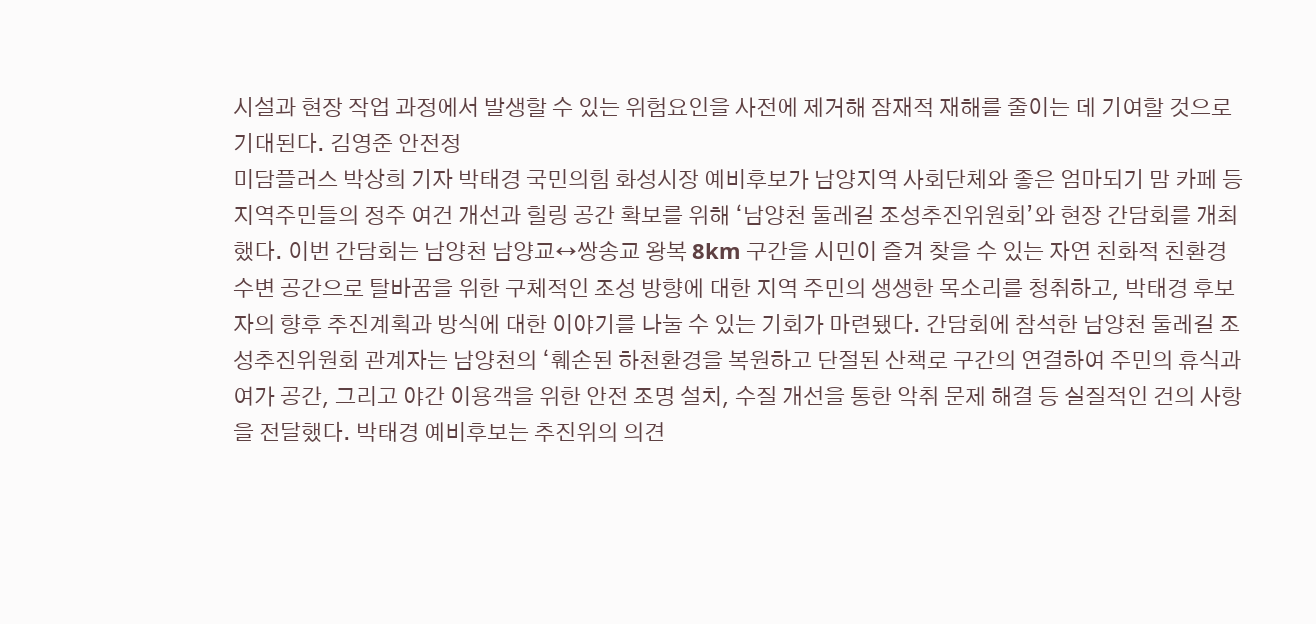시설과 현장 작업 과정에서 발생할 수 있는 위험요인을 사전에 제거해 잠재적 재해를 줄이는 데 기여할 것으로 기대된다. 김영준 안전정
미담플러스 박상희 기자 박태경 국민의힘 화성시장 예비후보가 남양지역 사회단체와 좋은 엄마되기 맘 카페 등 지역주민들의 정주 여건 개선과 힐링 공간 확보를 위해 ‘남양천 둘레길 조성추진위원회’와 현장 간담회를 개최했다. 이번 간담회는 남양천 남양교↔쌍송교 왕복 8km 구간을 시민이 즐겨 찾을 수 있는 자연 친화적 친환경 수변 공간으로 탈바꿈을 위한 구체적인 조성 방향에 대한 지역 주민의 생생한 목소리를 청취하고, 박태경 후보자의 향후 추진계획과 방식에 대한 이야기를 나눌 수 있는 기회가 마련됐다. 간담회에 참석한 남양천 둘레길 조성추진위원회 관계자는 남양천의 ‘훼손된 하천환경을 복원하고 단절된 산책로 구간의 연결하여 주민의 휴식과 여가 공간, 그리고 야간 이용객을 위한 안전 조명 설치, 수질 개선을 통한 악취 문제 해결 등 실질적인 건의 사항을 전달했다. 박태경 예비후보는 추진위의 의견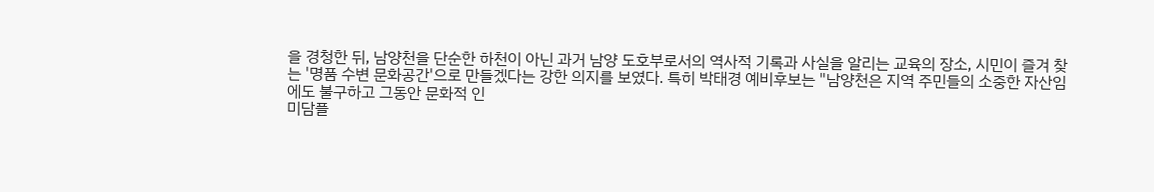을 경청한 뒤, 남양천을 단순한 하천이 아닌 과거 남양 도호부로서의 역사적 기록과 사실을 알리는 교육의 장소, 시민이 즐겨 찾는 '명품 수변 문화공간'으로 만들겠다는 강한 의지를 보였다. 특히 박태경 예비후보는 "남양천은 지역 주민들의 소중한 자산임에도 불구하고 그동안 문화적 인
미담플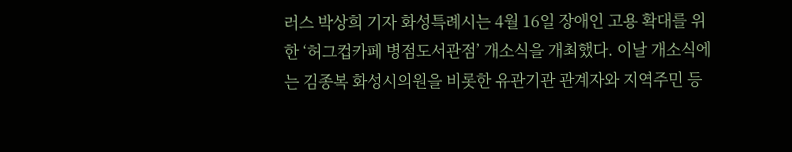러스 박상희 기자 화성특례시는 4월 16일 장애인 고용 확대를 위한 ‘허그컵카페 병점도서관점’ 개소식을 개최했다. 이날 개소식에는 김종복 화성시의원을 비롯한 유관기관 관계자와 지역주민 등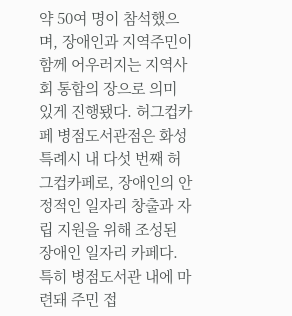약 50여 명이 참석했으며, 장애인과 지역주민이 함께 어우러지는 지역사회 통합의 장으로 의미 있게 진행됐다. 허그컵카페 병점도서관점은 화성특례시 내 다섯 번째 허그컵카페로, 장애인의 안정적인 일자리 창출과 자립 지원을 위해 조성된 장애인 일자리 카페다. 특히 병점도서관 내에 마련돼 주민 접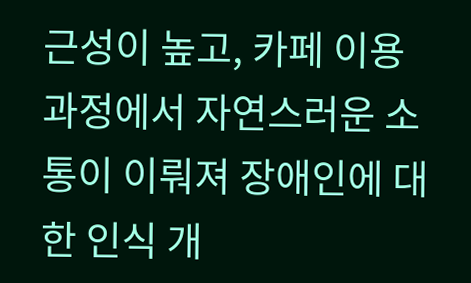근성이 높고, 카페 이용 과정에서 자연스러운 소통이 이뤄져 장애인에 대한 인식 개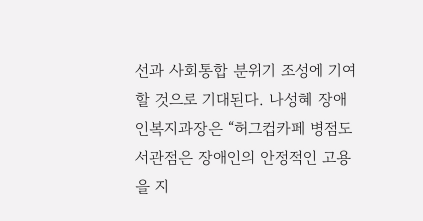선과 사회통합 분위기 조성에 기여할 것으로 기대된다. 나성혜 장애인복지과장은 “허그컵카페 병점도서관점은 장애인의 안정적인 고용을 지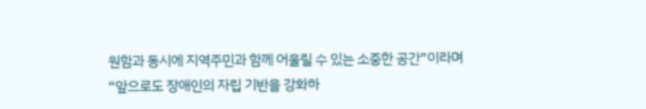원함과 동시에 지역주민과 함께 어울릴 수 있는 소중한 공간”이라며 “앞으로도 장애인의 자립 기반을 강화하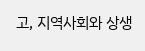고, 지역사회와 상생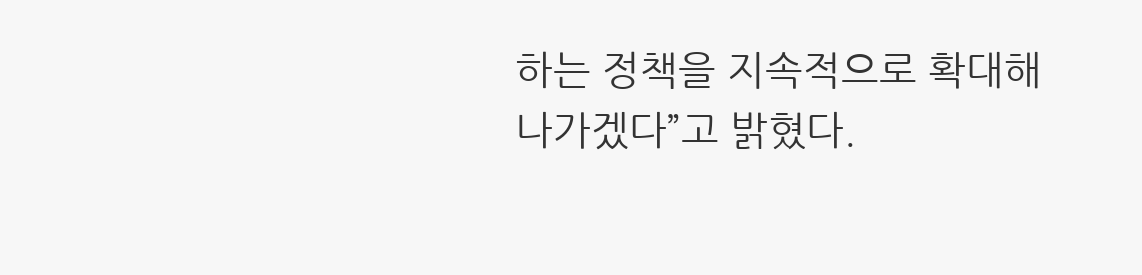하는 정책을 지속적으로 확대해 나가겠다”고 밝혔다.